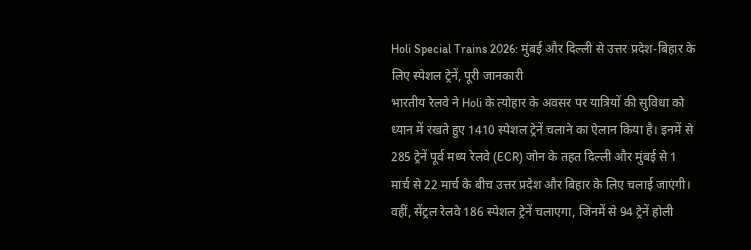Holi Special Trains 2026: मुंबई और दिल्ली से उत्तर प्रदेश-बिहार के लिए स्पेशल ट्रेनें, पूरी जानकारी
भारतीय रेलवे ने Holi के त्योहार के अवसर पर यात्रियों की सुविधा को ध्यान में रखते हुए 1410 स्पेशल ट्रेनें चलाने का ऐलान किया है। इनमें से 285 ट्रेनें पूर्व मध्य रेलवे (ECR) जोन के तहत दिल्ली और मुंबई से 1 मार्च से 22 मार्च के बीच उत्तर प्रदेश और बिहार के लिए चलाई जाएंगी। वहीं, सेंट्रल रेलवे 186 स्पेशल ट्रेनें चलाएगा, जिनमें से 94 ट्रेनें होली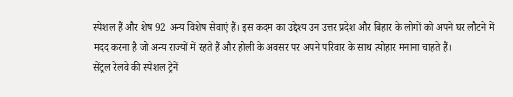स्पेशल हैं और शेष 92 अन्य विशेष सेवाएं हैं। इस कदम का उद्देश्य उन उत्तर प्रदेश और बिहार के लोगों को अपने घर लौटने में मदद करना है जो अन्य राज्यों में रहते हैं और होली के अवसर पर अपने परिवार के साथ त्योहार मनाना चाहते हैं।
सेंट्रल रेलवे की स्पेशल ट्रेनें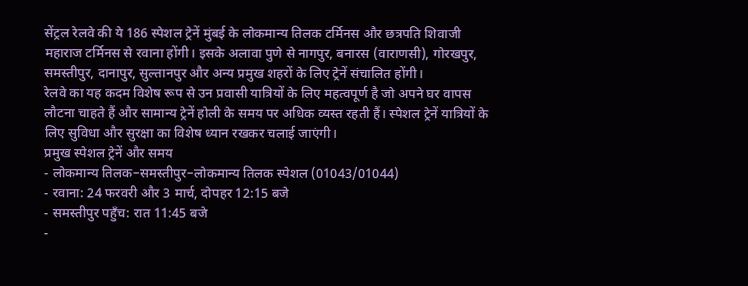सेंट्रल रेलवे की ये 186 स्पेशल ट्रेनें मुंबई के लोकमान्य तिलक टर्मिनस और छत्रपति शिवाजी महाराज टर्मिनस से रवाना होंगी। इसके अलावा पुणे से नागपुर, बनारस (वाराणसी), गोरखपुर, समस्तीपुर, दानापुर, सुल्तानपुर और अन्य प्रमुख शहरों के लिए ट्रेनें संचालित होंगी।
रेलवे का यह कदम विशेष रूप से उन प्रवासी यात्रियों के लिए महत्वपूर्ण है जो अपने घर वापस लौटना चाहते हैं और सामान्य ट्रेनें होली के समय पर अधिक व्यस्त रहती हैं। स्पेशल ट्रेनें यात्रियों के लिए सुविधा और सुरक्षा का विशेष ध्यान रखकर चलाई जाएंगी।
प्रमुख स्पेशल ट्रेनें और समय
- लोकमान्य तिलक–समस्तीपुर–लोकमान्य तिलक स्पेशल (01043/01044)
- रवाना: 24 फरवरी और 3 मार्च, दोपहर 12:15 बजे
- समस्तीपुर पहुँच: रात 11:45 बजे
-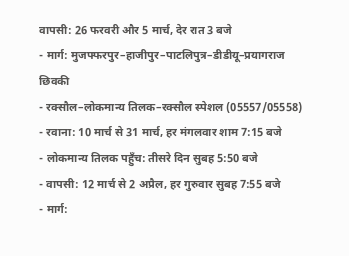वापसी: 26 फरवरी और 5 मार्च, देर रात 3 बजे
- मार्ग: मुजफ्फरपुर–हाजीपुर–पाटलिपुत्र–डीडीयू–प्रयागराज छिवकी
- रक्सौल–लोकमान्य तिलक–रक्सौल स्पेशल (05557/05558)
- रवाना: 10 मार्च से 31 मार्च, हर मंगलवार शाम 7:15 बजे
- लोकमान्य तिलक पहुँच: तीसरे दिन सुबह 5:50 बजे
- वापसी: 12 मार्च से 2 अप्रैल, हर गुरुवार सुबह 7:55 बजे
- मार्ग: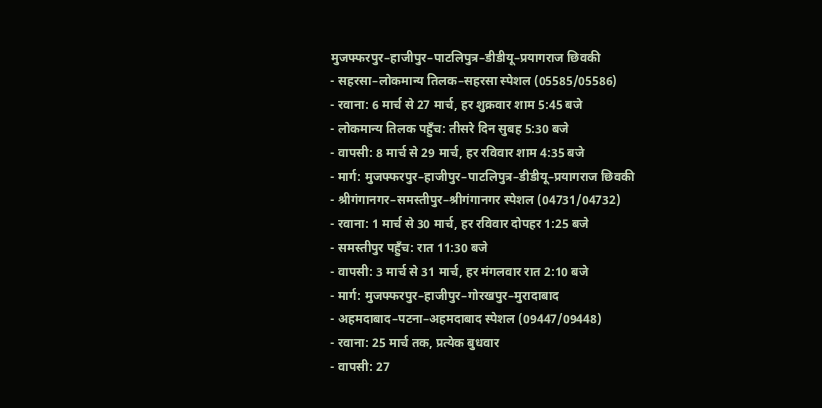मुजफ्फरपुर–हाजीपुर–पाटलिपुत्र–डीडीयू–प्रयागराज छिवकी
- सहरसा–लोकमान्य तिलक–सहरसा स्पेशल (05585/05586)
- रवाना: 6 मार्च से 27 मार्च, हर शुक्रवार शाम 5:45 बजे
- लोकमान्य तिलक पहुँच: तीसरे दिन सुबह 5:30 बजे
- वापसी: 8 मार्च से 29 मार्च, हर रविवार शाम 4:35 बजे
- मार्ग: मुजफ्फरपुर–हाजीपुर–पाटलिपुत्र–डीडीयू–प्रयागराज छिवकी
- श्रीगंगानगर–समस्तीपुर–श्रीगंगानगर स्पेशल (04731/04732)
- रवाना: 1 मार्च से 30 मार्च, हर रविवार दोपहर 1:25 बजे
- समस्तीपुर पहुँच: रात 11:30 बजे
- वापसी: 3 मार्च से 31 मार्च, हर मंगलवार रात 2:10 बजे
- मार्ग: मुजफ्फरपुर–हाजीपुर–गोरखपुर–मुरादाबाद
- अहमदाबाद–पटना–अहमदाबाद स्पेशल (09447/09448)
- रवाना: 25 मार्च तक, प्रत्येक बुधवार
- वापसी: 27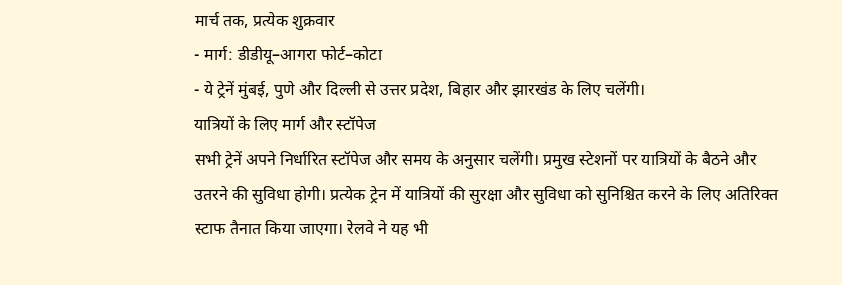मार्च तक, प्रत्येक शुक्रवार
- मार्ग: डीडीयू–आगरा फोर्ट–कोटा
- ये ट्रेनें मुंबई, पुणे और दिल्ली से उत्तर प्रदेश, बिहार और झारखंड के लिए चलेंगी।
यात्रियों के लिए मार्ग और स्टॉपेज
सभी ट्रेनें अपने निर्धारित स्टॉपेज और समय के अनुसार चलेंगी। प्रमुख स्टेशनों पर यात्रियों के बैठने और उतरने की सुविधा होगी। प्रत्येक ट्रेन में यात्रियों की सुरक्षा और सुविधा को सुनिश्चित करने के लिए अतिरिक्त स्टाफ तैनात किया जाएगा। रेलवे ने यह भी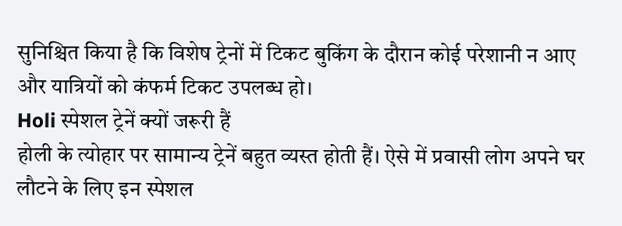सुनिश्चित किया है कि विशेष ट्रेनों में टिकट बुकिंग के दौरान कोई परेशानी न आए और यात्रियों को कंफर्म टिकट उपलब्ध हो।
Holi स्पेशल ट्रेनें क्यों जरूरी हैं
होली के त्योहार पर सामान्य ट्रेनें बहुत व्यस्त होती हैं। ऐसे में प्रवासी लोग अपने घर लौटने के लिए इन स्पेशल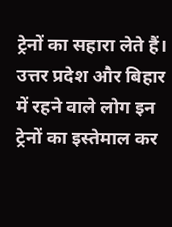ट्रेनों का सहारा लेते हैं। उत्तर प्रदेश और बिहार में रहने वाले लोग इन ट्रेनों का इस्तेमाल कर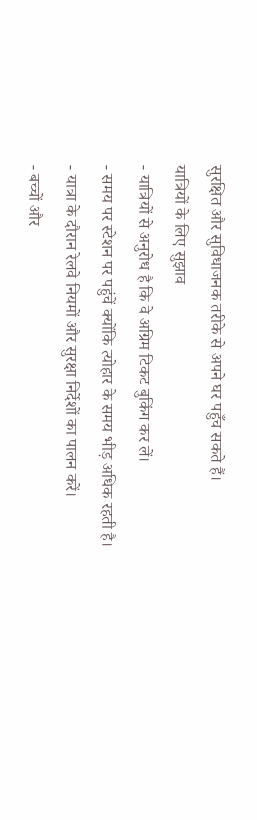सुरक्षित और सुविधाजनक तरीके से अपने घर पहुँच सकते हैं।
यात्रियों के लिए सुझाव
- यात्रियों से अनुरोध है कि वे अग्रिम टिकट बुकिंग कर लें।
- समय पर स्टेशन पर पहुंचें क्योंकि त्योहार के समय भीड़ अधिक रहती है।
- यात्रा के दौरान रेलवे नियमों और सुरक्षा निर्देशों का पालन करें।
- बच्चों और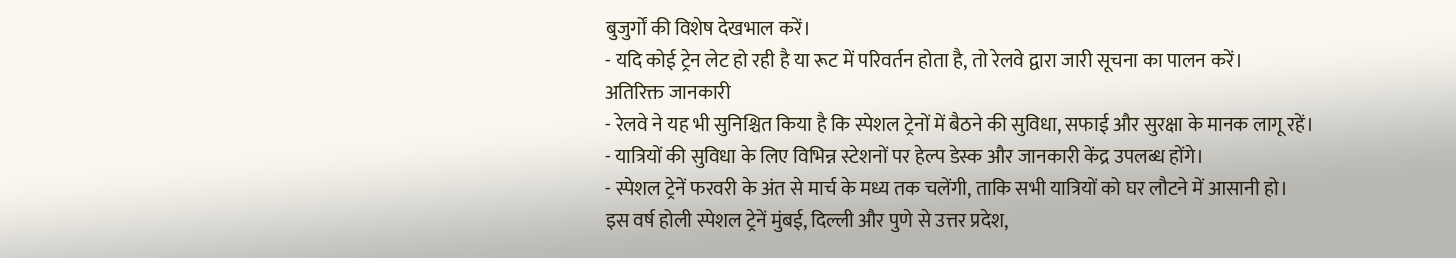बुजुर्गों की विशेष देखभाल करें।
- यदि कोई ट्रेन लेट हो रही है या रूट में परिवर्तन होता है, तो रेलवे द्वारा जारी सूचना का पालन करें।
अतिरिक्त जानकारी
- रेलवे ने यह भी सुनिश्चित किया है कि स्पेशल ट्रेनों में बैठने की सुविधा, सफाई और सुरक्षा के मानक लागू रहें।
- यात्रियों की सुविधा के लिए विभिन्न स्टेशनों पर हेल्प डेस्क और जानकारी केंद्र उपलब्ध होंगे।
- स्पेशल ट्रेनें फरवरी के अंत से मार्च के मध्य तक चलेंगी, ताकि सभी यात्रियों को घर लौटने में आसानी हो।
इस वर्ष होली स्पेशल ट्रेनें मुंबई, दिल्ली और पुणे से उत्तर प्रदेश,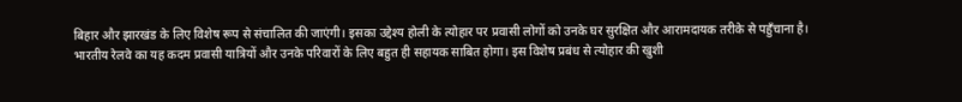बिहार और झारखंड के लिए विशेष रूप से संचालित की जाएंगी। इसका उद्देश्य होली के त्योहार पर प्रवासी लोगों को उनके घर सुरक्षित और आरामदायक तरीके से पहुँचाना है।
भारतीय रेलवे का यह कदम प्रवासी यात्रियों और उनके परिवारों के लिए बहुत ही सहायक साबित होगा। इस विशेष प्रबंध से त्योहार की खुशी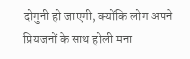दोगुनी हो जाएगी, क्योंकि लोग अपने प्रियजनों के साथ होली मना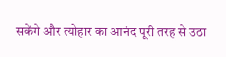सकेंगे और त्योहार का आनंद पूरी तरह से उठा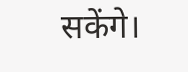सकेंगे।